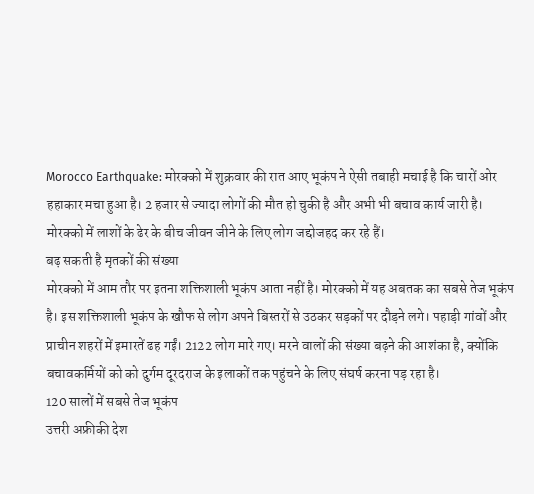Morocco Earthquake: मोरक्को में शुक्रवार की रात आए भूकंप ने ऐसी तबाही मचाई है कि चारों ओर हहाकार मचा हुआ है। 2 हजार से ज्यादा लोगों की मौत हो चुकी है और अभी भी बचाव कार्य जारी है। मोरक्को में लाशों के ढेर के बीच जीवन जीने के लिए लोग जद्दोजहद कर रहे हैं।
बढ़ सकती है मृतकों की संख्या
मोरक्को में आम तौर पर इतना शक्तिशाली भूकंप आता नहीं है। मोरक्को में यह अबतक का सबसे तेज भूकंप है। इस शक्तिशाली भूकंप के खौफ से लोग अपने बिस्तरों से उठकर सड़कों पर दौड़ने लगे। पहाड़ी गांवों और प्राचीन शहरों में इमारतें ढह गईं। 2122 लोग मारे गए। मरने वालों की संख्या बढ़ने की आशंका है, क्योंकि बचावकर्मियों को को दुर्गम दूरदराज के इलाकों तक पहुंचने के लिए संघर्ष करना पड़ रहा है।
120 सालों में सबसे तेज भूकंप
उत्तरी अफ्रीकी देश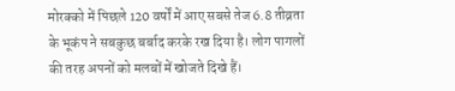मोरक्को में पिछले 120 वर्षों में आए सबसे तेज 6.8 तीव्रता के भूकंप ने सबकुछ बर्बाद करके रख दिया है। लोग पागलों की तरह अपनों को मलबों में खोजते दिखे हैं।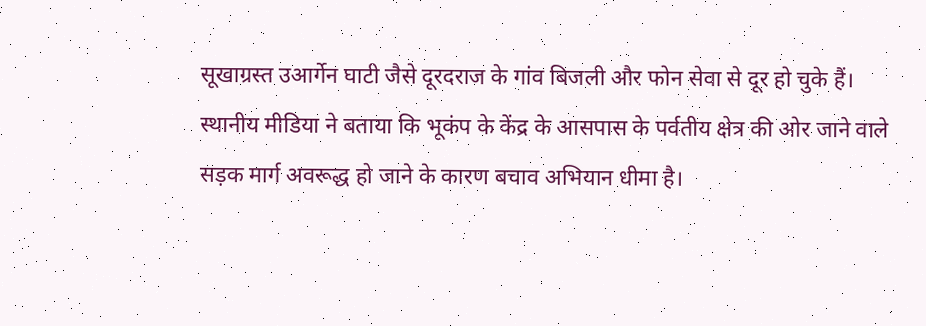सूखाग्रस्त उआर्गेन घाटी जैसे दूरदराज के गांव बिजली और फोन सेवा से दूर हो चुके हैं। स्थानीय मीडिया ने बताया कि भूकंप के केंद्र के आसपास के पर्वतीय क्षेत्र की ओर जाने वाले सड़क मार्ग अवरूद्ध हो जाने के कारण बचाव अभियान धीमा है।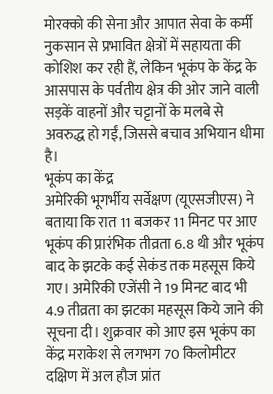मोरक्को की सेना और आपात सेवा के कर्मी नुकसान से प्रभावित क्षेत्रों में सहायता की कोशिश कर रही हैं, लेकिन भूकंप के केंद्र के आसपास के पर्वतीय क्षेत्र की ओर जाने वाली सड़कें वाहनों और चट्टानों के मलबे से अवरुद्ध हो गईं, जिससे बचाव अभियान धीमा है।
भूकंप का केंद्र
अमेरिकी भूगर्भीय सर्वेक्षण (यूएसजीएस) ने बताया कि रात 11 बजकर 11 मिनट पर आए भूकंप की प्रारंभिक तीव्रता 6.8 थी और भूकंप बाद के झटके कई सेकंड तक महसूस किये गए। अमेरिकी एजेंसी ने 19 मिनट बाद भी 4.9 तीव्रता का झटका महसूस किये जाने की सूचना दी। शुक्रवार को आए इस भूकंप का केंद्र मराकेश से लगभग 70 किलोमीटर दक्षिण में अल हौज प्रांत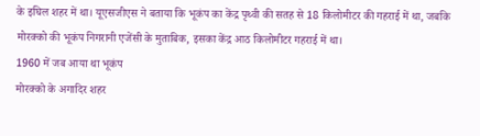के इघिल शहर में था। यूएसजीएस ने बताया कि भूकंप का केंद्र पृथ्वी की सतह से 18 किलोमीटर की गहराई में था, जबकि मोरक्को की भूकंप निगरानी एजेंसी के मुताबिक, इसका केंद्र आठ किलोमीटर गहराई में था।
1960 में जब आया था भूकंप
मोरक्को के अगादिर शहर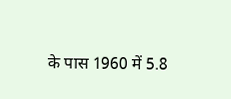के पास 1960 में 5.8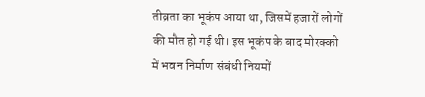तीव्रता का भूकंप आया था, जिसमें हजारों लोगों की मौत हो गई थी। इस भूकंप के बाद मोरक्को में भवन निर्माण संबंधी नियमों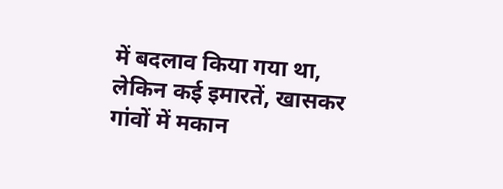में बदलाव किया गया था, लेकिन कई इमारतें, खासकर गांवों में मकान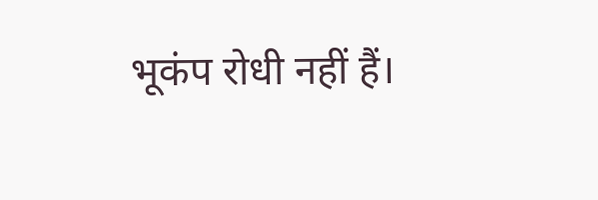भूकंप रोधी नहीं हैं।